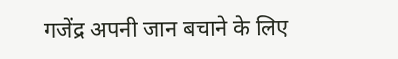गजेंद्र अपनी जान बचाने के लिए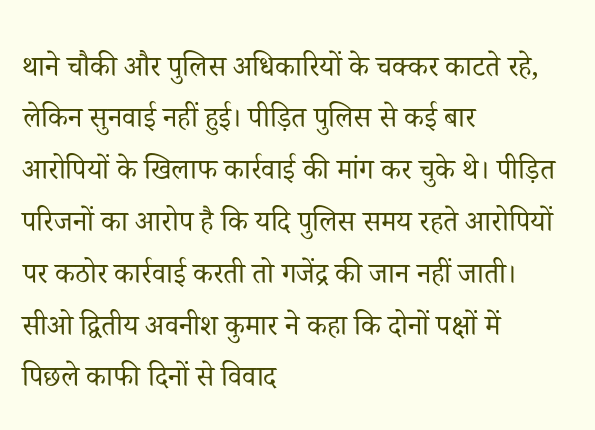थाने चौकी और पुलिस अधिकारियों के चक्कर काटते रहे, लेकिन सुनवाई नहीं हुई। पीड़ित पुलिस से कई बार आरोपियों के खिलाफ कार्रवाई की मांग कर चुके थे। पीड़ित परिजनों का आरोप है कि यदि पुलिस समय रहते आरोपियों पर कठोर कार्रवाई करती तो गजेंद्र की जान नहीं जाती।
सीओ द्वितीय अवनीश कुमार ने कहा कि दोनों पक्षों में पिछले काफी दिनों से विवाद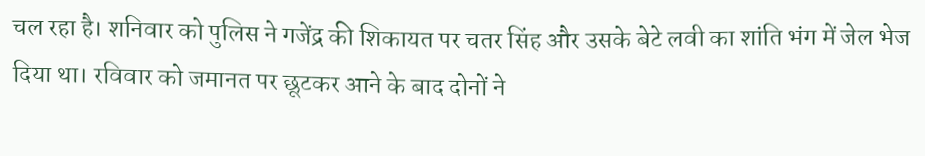चल रहा है। शनिवार को पुलिस ने गजेंद्र की शिकायत पर चतर सिंह और उसके बेटे लवी का शांति भंग में जेल भेज दिया था। रविवार को जमानत पर छूटकर आने के बाद दोनों ने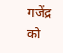गजेंद्र को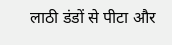लाठी डंडों से पीटा और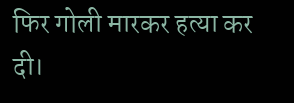फिर गोली मारकर हत्या कर दी।